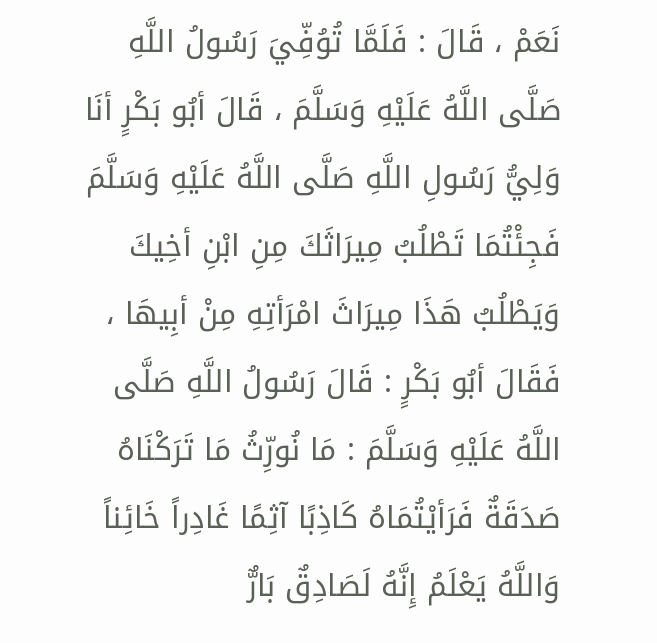نَعَمْ ، قَالَ : فَلَمَّا تُوُفِّيَ رَسُولُ اللَّهِ صَلَّى اللَّهُ عَلَيْهِ وَسَلَّمَ ، قَالَ أبُو بَكْرٍ أنَا وَلِيُّ رَسُولِ اللَّهِ صَلَّى اللَّهُ عَلَيْهِ وَسَلَّمَ فَجِئْتُمَا تَطْلُبُ مِيرَاثَكَ مِنِ ابْنِ أخِيكَ وَيَطْلُبُ هَذَا مِيرَاثَ امْرَأتِهِ مِنْ أبِيهَا ، فَقَالَ أبُو بَكْرٍ : قَالَ رَسُولُ اللَّهِ صَلَّى اللَّهُ عَلَيْهِ وَسَلَّمَ : مَا نُورِّثُ مَا تَرَكْنَاهُ صَدَقَةٌ فَرَأيْتُمَاهُ كَاذِبًا آثِمًا غَادِراً خَائِناً وَاللَّهُ يَعْلَمُ إِنَّهُ لَصَادِقٌ بَارٌّ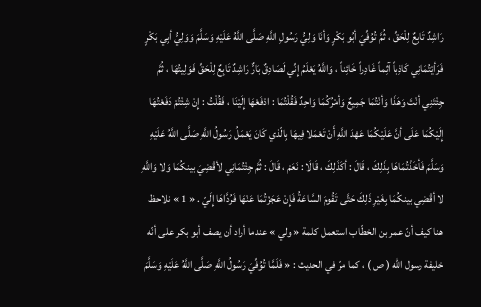رَاشِدٌ تَابِعٌ لِلْحَقِّ ، ثُمَّ تُوُفِّيَ أبُو بَكْرٍ وَأنَا وَلِيُّ رَسُولِ اللَّهِ صَلَّى اللَّهُ عَلَيْهِ وَسَلَّمَ وَوَلِيُّ أبِي بَكْرٍ فَرَأيْتُمَانِي كَاذِباً آثِماً غَادِراً خَائِناً ، وَاللَّهُ يَعْلَمُ إِنِّي لَصَادِقٌ بَارٌّ رَاشِدٌ تَابِعٌ لِلْحَقِّ فَوَلِيتُهَا ، ثُمَّ جِئْتَنِي أنْتَ وَهَذَا وَأنْتُمَا جَمِيعٌ وَأمْرُكُمَا وَاحِدٌ فَقُلْتُمَا : ادْفَعْهَا إِلَيْنَا ، فَقُلْتُ : إِنْ شِئْتُمْ دَفَعْتُهَا إِلَيْكُمَا عَلَى أنَّ عَلَيْكُمَا عَهْدَ اللَّهِ أَنْ تَعْمَلا فِيهَا بِالّذي كَانَ يَعْمَلُ رَسُولُ اللَّهِ صَلَّى اللَّهُ عَلَيْهِ وَسَلَّمَ فَأخَذْتُمَاهَا بِذَلِكَ ، قَالَ : أكَذَلِكَ ، قَالَا : نَعَمْ ، قَالَ : ثُمَّ جِئْتُمَانِي لأقْضِيَ بينكُمَا وَلا وَاللَّهِ لا أقْضِي بينكُمَا بِغَيْرِ ذَلِكَ حَتَّى تَقُومَ السَّاعَةُ فَإِنْ عَجَزْتُمَا عَنْهَا فَرُدَّاهَا إِلَيّ . « 1 » نلاحظ هنا كيف أنّ عمر بن الخطّاب استعمل كلمة « ولي » عندما أراد أن يصف أبو بكر على أنّه خليفة رسول الله ( ص ) ، كما مرّ في الحديث : « فَلَمَّا تُوُفِّيَ رَسُولُ اللَّهِ صَلَّى اللَّهُ عَلَيْهِ وَسَلَّمَ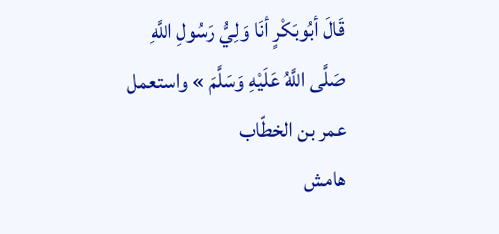قَالَ أبُوبَكْرٍ أنَا وَلِيُّ رَسُولِ اللَّهِ صَلَّى اللَّهُ عَلَيْهِ وَسَلَّمَ » واستعمل عمر بن الخطّاب
هامش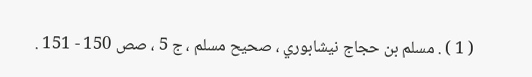( 1 ) . مسلم بن حجاج نيشابوري ، صحيح مسلم ، ج 5 ، صص 150 - 151 .